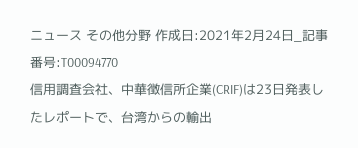ニュース その他分野 作成日:2021年2月24日_記事番号:T00094770
信用調査会社、中華徴信所企業(CRIF)は23日発表したレポートで、台湾からの輸出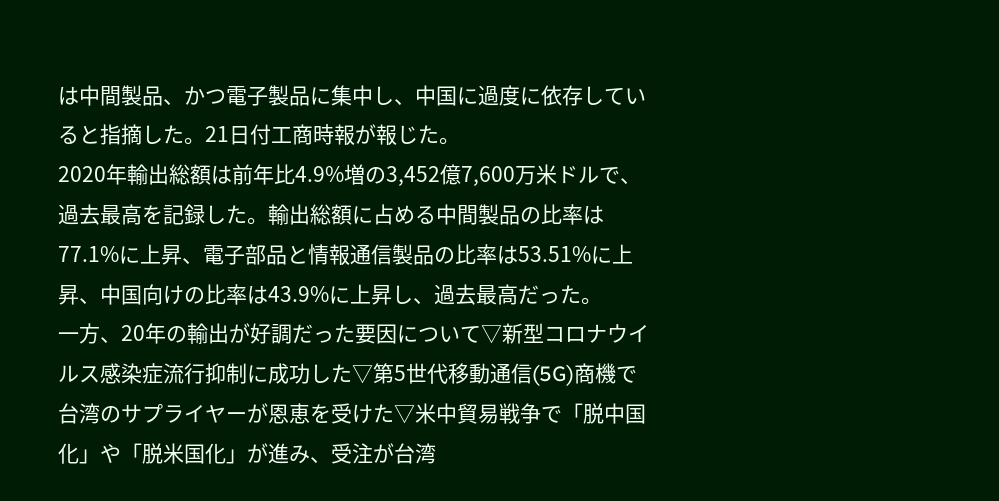は中間製品、かつ電子製品に集中し、中国に過度に依存していると指摘した。21日付工商時報が報じた。
2020年輸出総額は前年比4.9%増の3,452億7,600万米ドルで、過去最高を記録した。輸出総額に占める中間製品の比率は77.1%に上昇、電子部品と情報通信製品の比率は53.51%に上昇、中国向けの比率は43.9%に上昇し、過去最高だった。
一方、20年の輸出が好調だった要因について▽新型コロナウイルス感染症流行抑制に成功した▽第5世代移動通信(5G)商機で台湾のサプライヤーが恩恵を受けた▽米中貿易戦争で「脱中国化」や「脱米国化」が進み、受注が台湾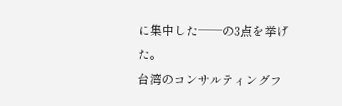に集中した──の3点を挙げた。
台湾のコンサルティングフ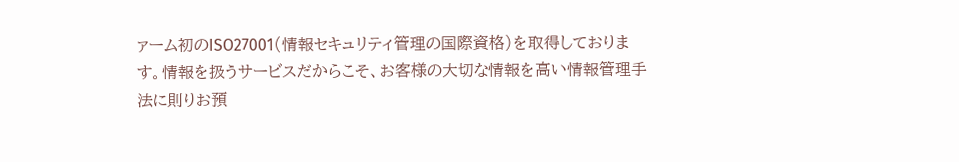ァーム初のISO27001(情報セキュリティ管理の国際資格)を取得しております。情報を扱うサービスだからこそ、お客様の大切な情報を高い情報管理手法に則りお預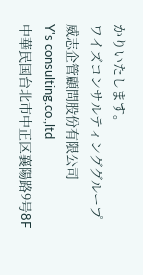かりいたします。
ワイズコンサルティンググループ
威志企管顧問股份有限公司
Y's consulting.co.,ltd
中華民国台北市中正区襄陽路9号8F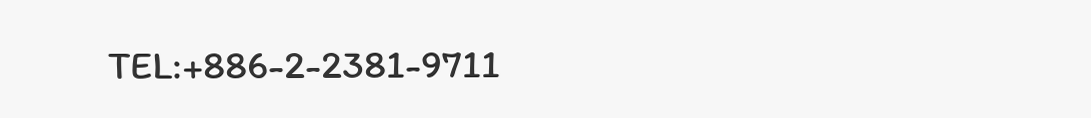TEL:+886-2-2381-9711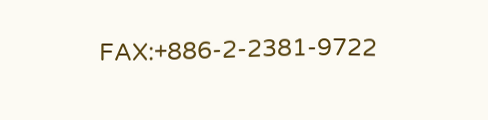FAX:+886-2-2381-9722